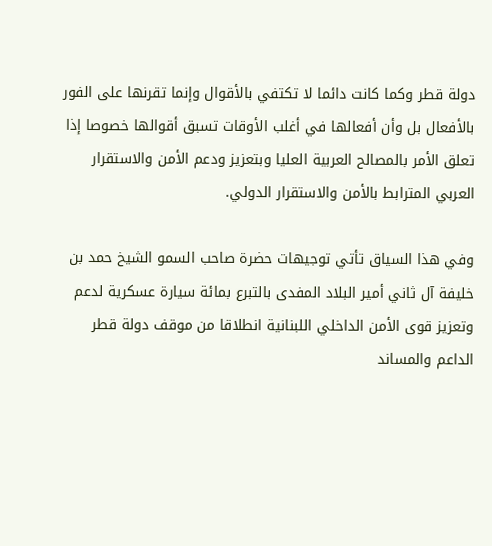دولة قطر وكما كانت دائما لا تكتفي بالأقوال وإنما تقرنها على الفور بالأفعال بل وأن أفعالها في أغلب الأوقات تسبق أقوالها خصوصا إذا تعلق الأمر بالمصالح العربية العليا وبتعزيز ودعم الأمن والاستقرار العربي المترابط بالأمن والاستقرار الدولي.

وفي هذا السياق تأتي توجيهات حضرة صاحب السمو الشيخ حمد بن خليفة آل ثاني أمير البلاد المفدى بالتبرع بمائة سيارة عسكرية لدعم وتعزيز قوى الأمن الداخلي اللبنانية انطلاقا من موقف دولة قطر الداعم والمساند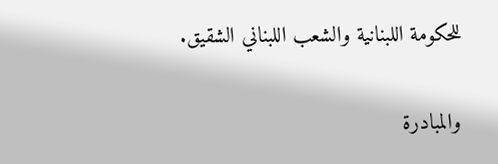للحكومة اللبنانية والشعب اللبناني الشقيق.

والمبادرة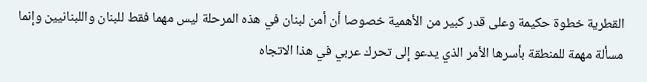القطرية خطوة حكيمة وعلى قدر كبير من الأهمية خصوصا أن أمن لبنان في هذه المرحلة ليس مهما فقط للبنان واللبنانيين وإنما مسألة مهمة للمنطقة بأسرها الأمر الذي يدعو إلى تحرك عربي في هذا الاتجاه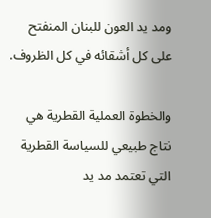ومد يد العون للبنان المنفتح على كل أشقائه في كل الظروف.

والخطوة العملية القطرية هي نتاج طبيعي للسياسة القطرية التي تعتمد مد يد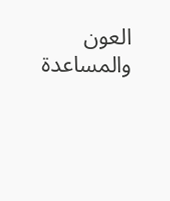العون والمساعدة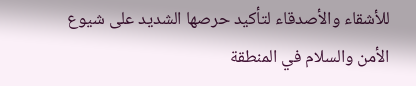للأشقاء والأصدقاء لتأكيد حرصها الشديد على شيوع الأمن والسلام في المنطقة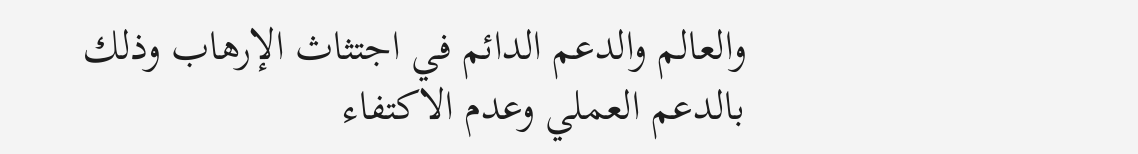والعالم والدعم الدائم في اجتثاث الإرهاب وذلك بالدعم العملي وعدم الاكتفاء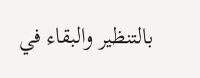بالتنظير والبقاء في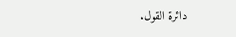دائرة القول.